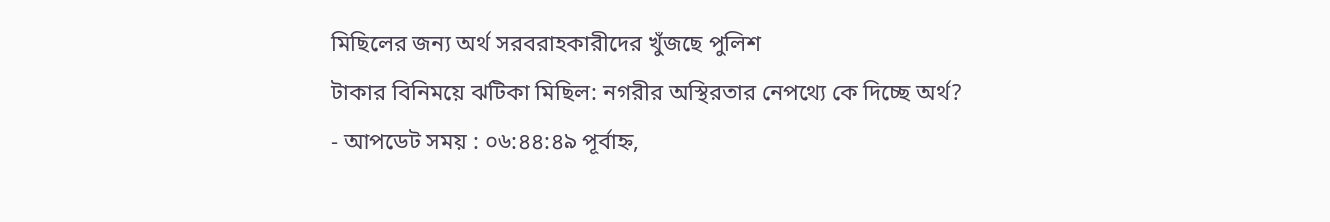মিছিলের জন্য অর্থ সরবরাহকারীদের খুঁজছে পুলিশ
টাকার বিনিময়ে ঝটিকা মিছিল: নগরীর অস্থিরতার নেপথ্যে কে দিচ্ছে অর্থ?
- আপডেট সময় : ০৬:৪৪:৪৯ পূর্বাহ্ন,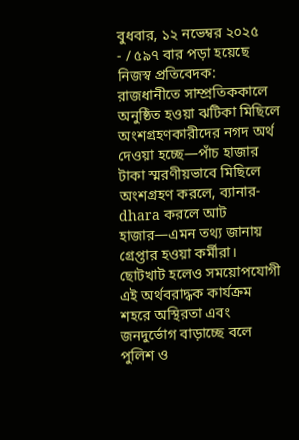বুধবার, ১২ নভেম্বর ২০২৫
- / ৫৯৭ বার পড়া হয়েছে
নিজস্ব প্রতিবেদক: রাজধানীতে সাম্প্রতিককালে অনুষ্ঠিত হওয়া ঝটিকা মিছিলে অংশগ্রহণকারীদের নগদ অর্থ দেওয়া হচ্ছে—পাঁচ হাজার টাকা স্মরণীয়ভাবে মিছিলে অংশগ্রহণ করলে, ব্যানার-dhara করলে আট হাজার—এমন তথ্য জানায় গ্রেপ্তার হওয়া কর্মীরা। ছোটখাট হলেও সময়োপযোগী এই অর্থবরাদ্ধক কার্যক্রম শহরে অস্থিরতা এবং জনদুর্ভোগ বাড়াচ্ছে বলে পুলিশ ও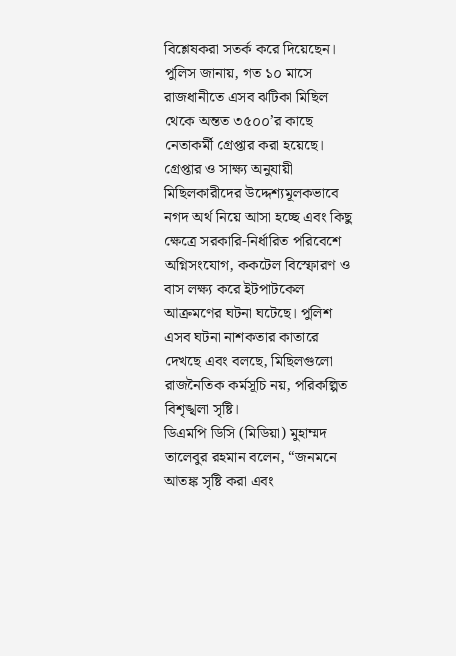বিশ্লেষকরা সতর্ক করে দিয়েছেন।
পুলিস জানায়, গত ১০ মাসে রাজধানীতে এসব ঝটিকা মিছিল থেকে অন্তত ৩৫০০’র কাছে নেতাকর্মী গ্রেপ্তার করা হয়েছে। গ্রেপ্তার ও সাক্ষ্য অনুযায়ী মিছিলকারীদের উদ্দেশ্যমূলকভাবে নগদ অর্থ নিয়ে আসা হচ্ছে এবং কিছু ক্ষেত্রে সরকারি-নির্ধারিত পরিবেশে অগ্নিসংযোগ, ককটেল বিস্ফোরণ ও বাস লক্ষ্য করে ইটপাটকেল আক্রমণের ঘটনা ঘটেছে। পুলিশ এসব ঘটনা নাশকতার কাতারে দেখছে এবং বলছে, মিছিলগুলো রাজনৈতিক কর্মসূচি নয়, পরিকল্পিত বিশৃঙ্খলা সৃষ্টি।
ডিএমপি ডিসি (মিডিয়া) মুহাম্মদ তালেবুর রহমান বলেন, “জনমনে আতঙ্ক সৃষ্টি করা এবং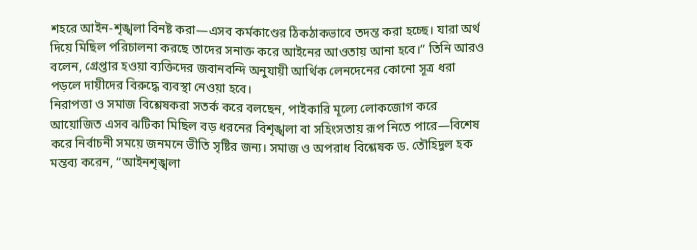শহরে আইন-শৃঙ্খলা বিনষ্ট করা—এসব কর্মকাণ্ডের ঠিকঠাকভাবে তদন্ত করা হচ্ছে। যারা অর্থ দিয়ে মিছিল পরিচালনা করছে তাদের সনাক্ত করে আইনের আওতায় আনা হবে।” তিনি আরও বলেন, গ্রেপ্তার হওয়া ব্যক্তিদের জবানবন্দি অনুযায়ী আর্থিক লেনদেনের কোনো সূত্র ধরা পড়লে দায়ীদের বিরুদ্ধে ব্যবস্থা নেওয়া হবে।
নিরাপত্তা ও সমাজ বিশ্লেষকরা সতর্ক করে বলছেন, পাইকারি মূল্যে লোকজোগ করে আয়োজিত এসব ঝটিকা মিছিল বড় ধরনের বিশৃঙ্খলা বা সহিংসতায় রূপ নিতে পারে—বিশেষ করে নির্বাচনী সময়ে জনমনে ভীতি সৃষ্টির জন্য। সমাজ ও অপরাধ বিশ্লেষক ড. তৌহিদুল হক মন্তব্য করেন, “আইনশৃঙ্খলা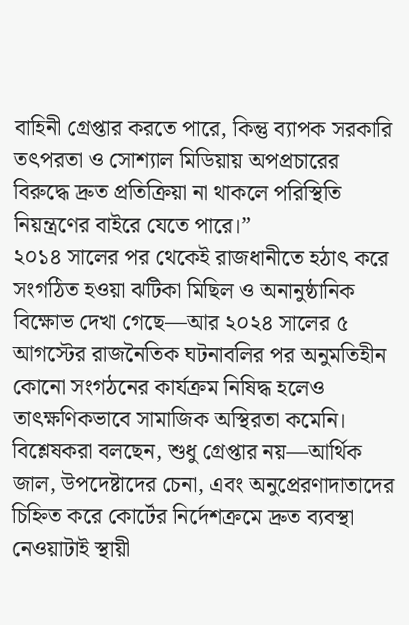বাহিনী গ্রেপ্তার করতে পারে, কিন্তু ব্যাপক সরকারি তৎপরতা ও সোশ্যাল মিডিয়ায় অপপ্রচারের বিরুদ্ধে দ্রুত প্রতিক্রিয়া না থাকলে পরিস্থিতি নিয়ন্ত্রণের বাইরে যেতে পারে।”
২০১৪ সালের পর থেকেই রাজধানীতে হঠাৎ করে সংগঠিত হওয়া ঝটিকা মিছিল ও অনানুষ্ঠানিক বিক্ষোভ দেখা গেছে—আর ২০২৪ সালের ৫ আগস্টের রাজনৈতিক ঘটনাবলির পর অনুমতিহীন কোনো সংগঠনের কার্যক্রম নিষিদ্ধ হলেও তাৎক্ষণিকভাবে সামাজিক অস্থিরতা কমেনি। বিশ্লেষকরা বলছেন, শুধু গ্রেপ্তার নয়—আর্থিক জাল, উপদেষ্টাদের চেনা, এবং অনুপ্রেরণাদাতাদের চিহ্নিত করে কোর্টের নির্দেশক্রমে দ্রুত ব্যবস্থা নেওয়াটাই স্থায়ী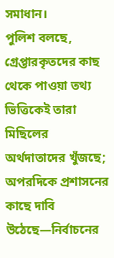সমাধান।
পুলিশ বলছে, গ্রেপ্তারকৃতদের কাছ থেকে পাওয়া তথ্য ভিত্তিকেই তারা মিছিলের অর্থদাতাদের খুঁজছে; অপরদিকে প্রশাসনের কাছে দাবি উঠেছে—নির্বাচনের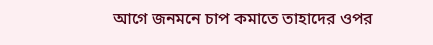আগে জনমনে চাপ কমাতে তাহাদের ওপর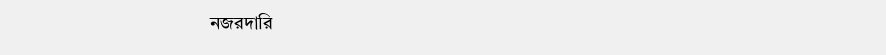নজরদারি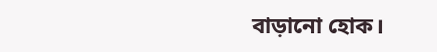বাড়ানো হোক।